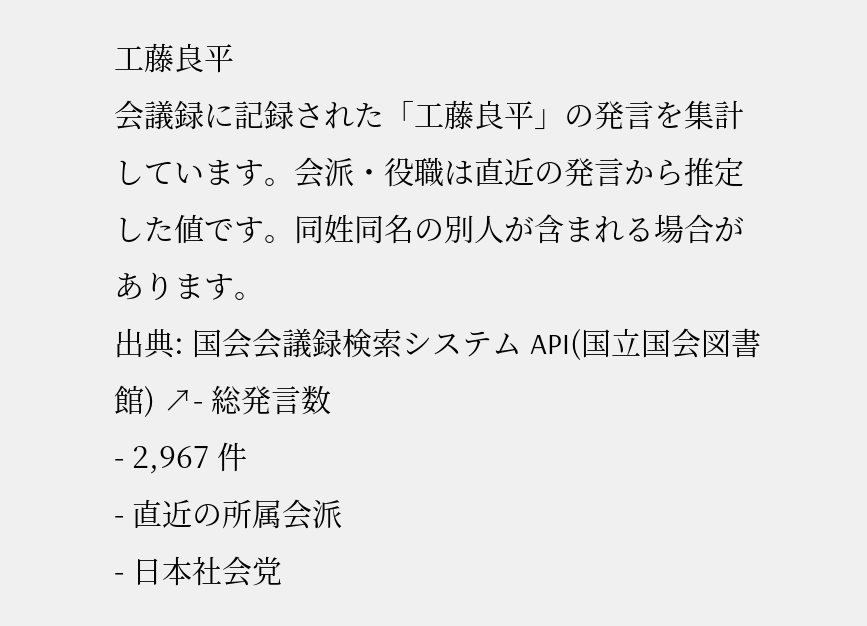工藤良平
会議録に記録された「工藤良平」の発言を集計しています。会派・役職は直近の発言から推定した値です。同姓同名の別人が含まれる場合があります。
出典: 国会会議録検索システム API(国立国会図書館) ↗- 総発言数
- 2,967 件
- 直近の所属会派
- 日本社会党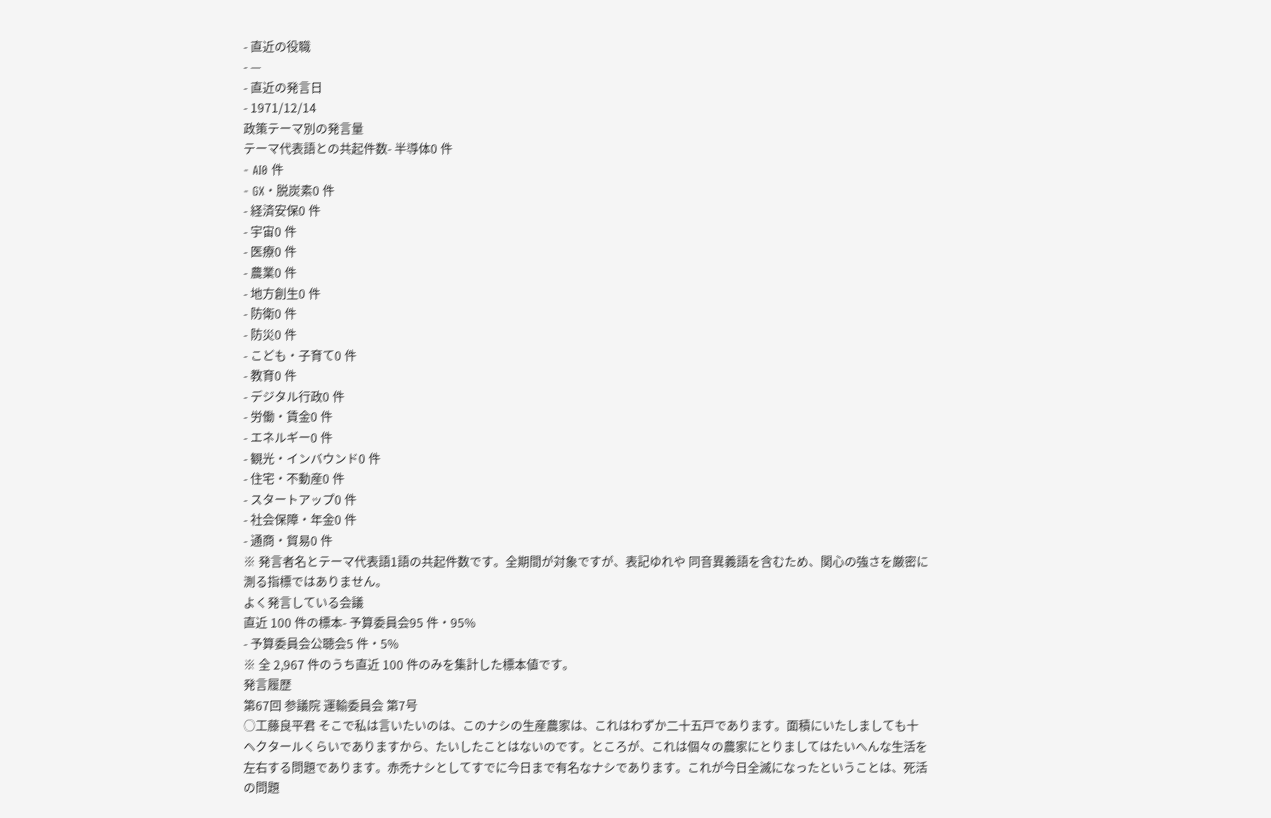- 直近の役職
- —
- 直近の発言日
- 1971/12/14
政策テーマ別の発言量
テーマ代表語との共起件数- 半導体0 件
- AI0 件
- GX・脱炭素0 件
- 経済安保0 件
- 宇宙0 件
- 医療0 件
- 農業0 件
- 地方創生0 件
- 防衛0 件
- 防災0 件
- こども・子育て0 件
- 教育0 件
- デジタル行政0 件
- 労働・賃金0 件
- エネルギー0 件
- 観光・インバウンド0 件
- 住宅・不動産0 件
- スタートアップ0 件
- 社会保障・年金0 件
- 通商・貿易0 件
※ 発言者名とテーマ代表語1語の共起件数です。全期間が対象ですが、表記ゆれや 同音異義語を含むため、関心の強さを厳密に測る指標ではありません。
よく発言している会議
直近 100 件の標本- 予算委員会95 件・95%
- 予算委員会公聴会5 件・5%
※ 全 2,967 件のうち直近 100 件のみを集計した標本値です。
発言履歴
第67回 参議院 運輸委員会 第7号
○工藤良平君 そこで私は言いたいのは、このナシの生産農家は、これはわずか二十五戸であります。面積にいたしましても十ヘクタールくらいでありますから、たいしたことはないのです。ところが、これは個々の農家にとりましてはたいへんな生活を左右する問題であります。赤禿ナシとしてすでに今日まで有名なナシであります。これが今日全滅になったということは、死活の問題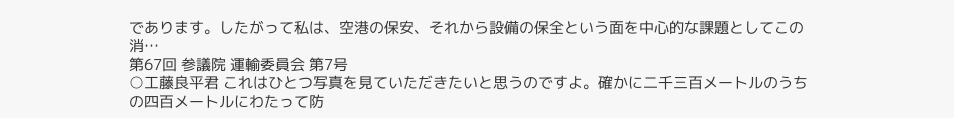であります。したがって私は、空港の保安、それから設備の保全という面を中心的な課題としてこの消…
第67回 参議院 運輸委員会 第7号
○工藤良平君 これはひとつ写真を見ていただきたいと思うのですよ。確かに二千三百メートルのうちの四百メートルにわたって防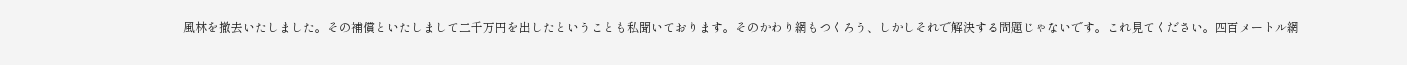風林を撤去いたしました。その補償といたしまして二千万円を出したということも私聞いております。そのかわり網もつくろう、しかしそれで解決する問題じゃないです。これ見てください。四百メートル網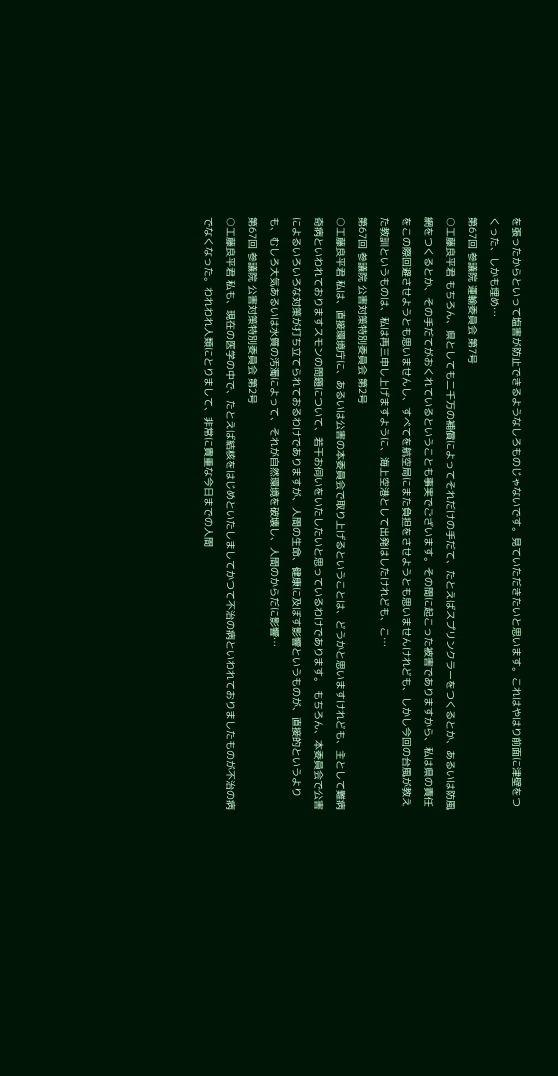を張ったからといって塩害が防止できるようなしろものじゃないです。見ていただきたいと思います。これはやはり前面に津壁をつくった、しかも埋め…
第67回 参議院 運輸委員会 第7号
○工藤良平君 もちろん、県としても二千万の補償によってそれだけの手だて、たとえばスプリンクラーをつくるとか、あるいは防風網をつくるとか、その手だてがおくれているということも事実でございます。その間に起こった被害でありますから、私は県の責任をこの際回避させようとも思いませんし、すべてを航空局にまた負担をさせようとも思いませんけれども、しかし今回の台風が教えた教訓というものは、私は再三申し上げますように、海上空港として出発はしたけれども、こ…
第67回 参議院 公害対策特別委員会 第2号
○工藤良平君 私は、直接環境庁に、あるいは公害の本委員会で取り上げるということは、どうかと思いますけれども、主として難病奇病といわれておりますスモンの問題について、若干お伺いをいたしたいと思っているわけであります。 もちろん、本委員会で公害によるいろいろな対策が打ち立てられておるわけでありますが、人間の生命、健康に及ぼす影響というものが、直接的というよりも、むしろ大気あるいは水質の汚濁によって、それが自然環境を破壊し、人間のからだに影響…
第67回 参議院 公害対策特別委員会 第2号
○工藤良平君 私も、現在の医学の中で、たとえば結核をはじめといたしましてかつて不治の病といわれておりましたものが不治の病でなくなった。われわれ人類にとりまして、非常に貴重な今日までの人間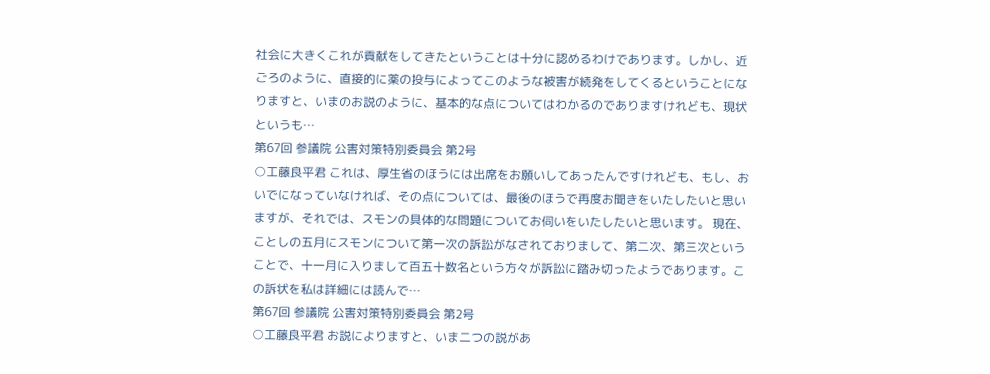社会に大きくこれが貢献をしてきたということは十分に認めるわけであります。しかし、近ごろのように、直接的に薬の投与によってこのような被害が続発をしてくるということになりますと、いまのお説のように、基本的な点についてはわかるのでありますけれども、現状というも…
第67回 参議院 公害対策特別委員会 第2号
○工藤良平君 これは、厚生省のほうには出席をお願いしてあったんですけれども、もし、おいでになっていなければ、その点については、最後のほうで再度お聞きをいたしたいと思いますが、それでは、スモンの具体的な問題についてお伺いをいたしたいと思います。 現在、ことしの五月にスモンについて第一次の訴訟がなされておりまして、第二次、第三次ということで、十一月に入りまして百五十数名という方々が訴訟に踏み切ったようであります。この訴状を私は詳細には読んで…
第67回 参議院 公害対策特別委員会 第2号
○工藤良平君 お説によりますと、いま二つの説があ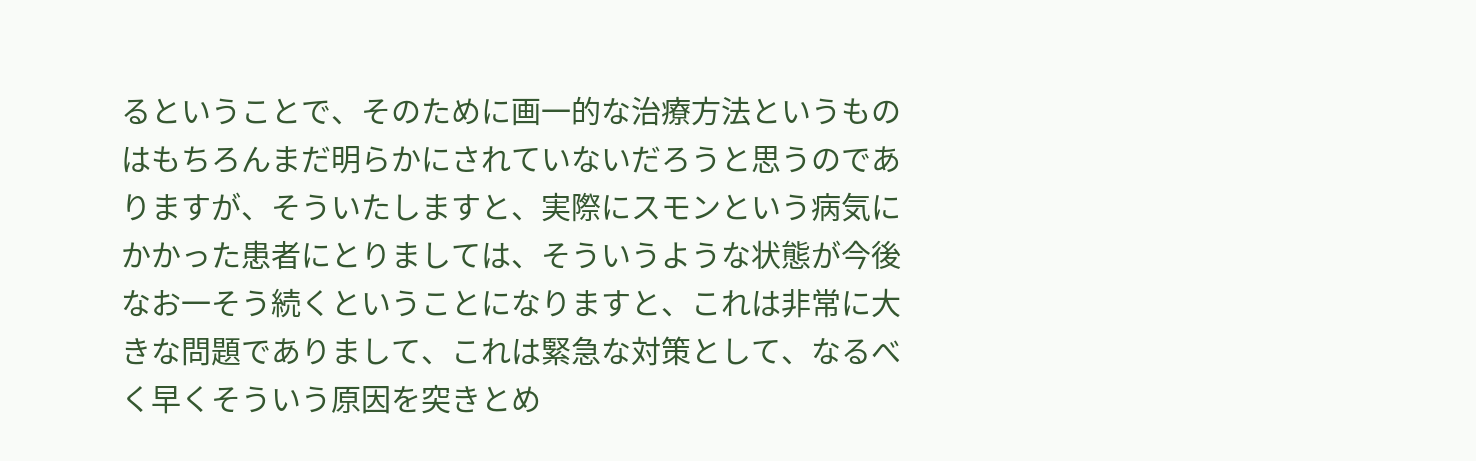るということで、そのために画一的な治療方法というものはもちろんまだ明らかにされていないだろうと思うのでありますが、そういたしますと、実際にスモンという病気にかかった患者にとりましては、そういうような状態が今後なお一そう続くということになりますと、これは非常に大きな問題でありまして、これは緊急な対策として、なるべく早くそういう原因を突きとめ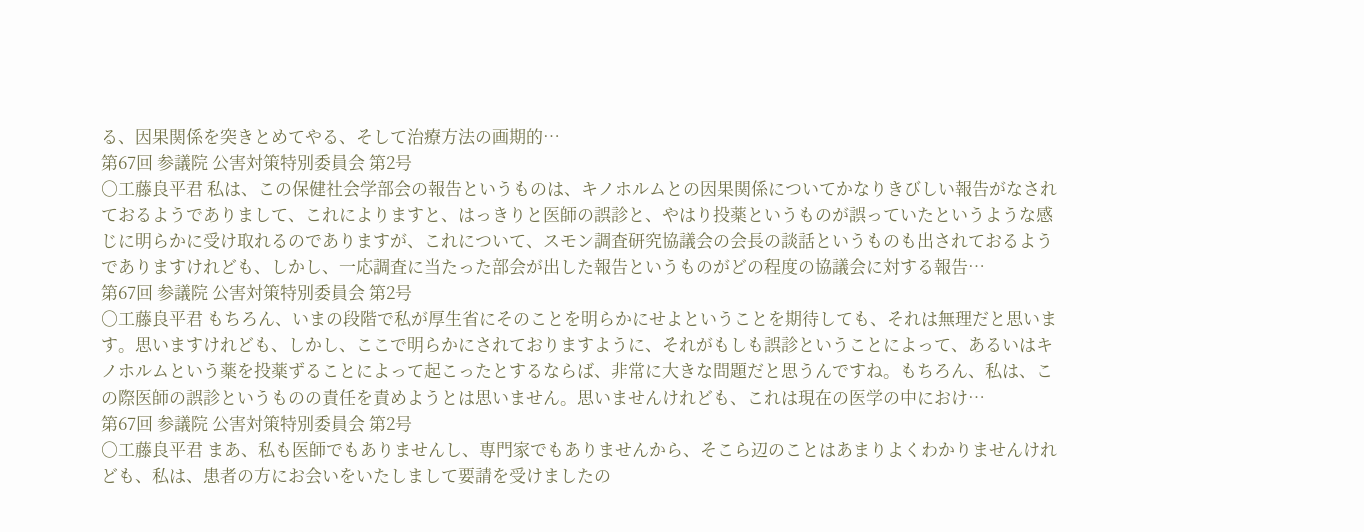る、因果関係を突きとめてやる、そして治療方法の画期的…
第67回 参議院 公害対策特別委員会 第2号
○工藤良平君 私は、この保健社会学部会の報告というものは、キノホルムとの因果関係についてかなりきびしい報告がなされておるようでありまして、これによりますと、はっきりと医師の誤診と、やはり投薬というものが誤っていたというような感じに明らかに受け取れるのでありますが、これについて、スモン調査研究協議会の会長の談話というものも出されておるようでありますけれども、しかし、一応調査に当たった部会が出した報告というものがどの程度の協議会に対する報告…
第67回 参議院 公害対策特別委員会 第2号
○工藤良平君 もちろん、いまの段階で私が厚生省にそのことを明らかにせよということを期待しても、それは無理だと思います。思いますけれども、しかし、ここで明らかにされておりますように、それがもしも誤診ということによって、あるいはキノホルムという薬を投薬ずることによって起こったとするならば、非常に大きな問題だと思うんですね。もちろん、私は、この際医師の誤診というものの責任を責めようとは思いません。思いませんけれども、これは現在の医学の中におけ…
第67回 参議院 公害対策特別委員会 第2号
○工藤良平君 まあ、私も医師でもありませんし、専門家でもありませんから、そこら辺のことはあまりよくわかりませんけれども、私は、患者の方にお会いをいたしまして要請を受けましたの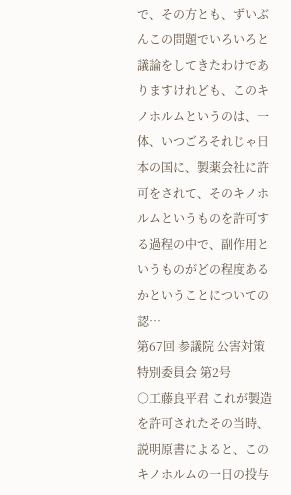で、その方とも、ずいぶんこの問題でいろいろと議論をしてきたわけでありますけれども、このキノホルムというのは、一体、いつごろそれじゃ日本の国に、製薬会社に許可をされて、そのキノホルムというものを許可する過程の中で、副作用というものがどの程度あるかということについての認…
第67回 参議院 公害対策特別委員会 第2号
○工藤良平君 これが製造を許可されたその当時、説明原書によると、このキノホルムの一日の投与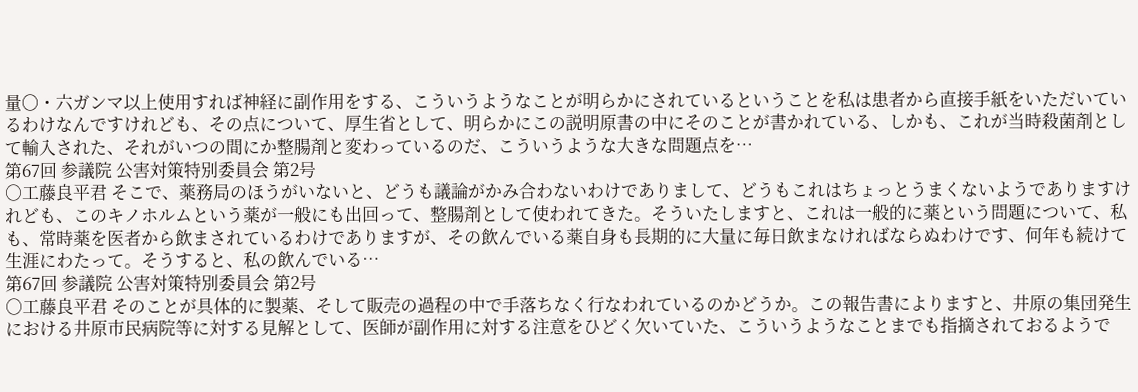量〇・六ガンマ以上使用すれば神経に副作用をする、こういうようなことが明らかにされているということを私は患者から直接手紙をいただいているわけなんですけれども、その点について、厚生省として、明らかにこの説明原書の中にそのことが書かれている、しかも、これが当時殺菌剤として輸入された、それがいつの間にか整腸剤と変わっているのだ、こういうような大きな問題点を…
第67回 参議院 公害対策特別委員会 第2号
○工藤良平君 そこで、薬務局のほうがいないと、どうも議論がかみ合わないわけでありまして、どうもこれはちょっとうまくないようでありますけれども、このキノホルムという薬が一般にも出回って、整腸剤として使われてきた。そういたしますと、これは一般的に薬という問題について、私も、常時薬を医者から飲まされているわけでありますが、その飲んでいる薬自身も長期的に大量に毎日飲まなければならぬわけです、何年も続けて生涯にわたって。そうすると、私の飲んでいる…
第67回 参議院 公害対策特別委員会 第2号
○工藤良平君 そのことが具体的に製薬、そして販売の過程の中で手落ちなく行なわれているのかどうか。この報告書によりますと、井原の集団発生における井原市民病院等に対する見解として、医師が副作用に対する注意をひどく欠いていた、こういうようなことまでも指摘されておるようで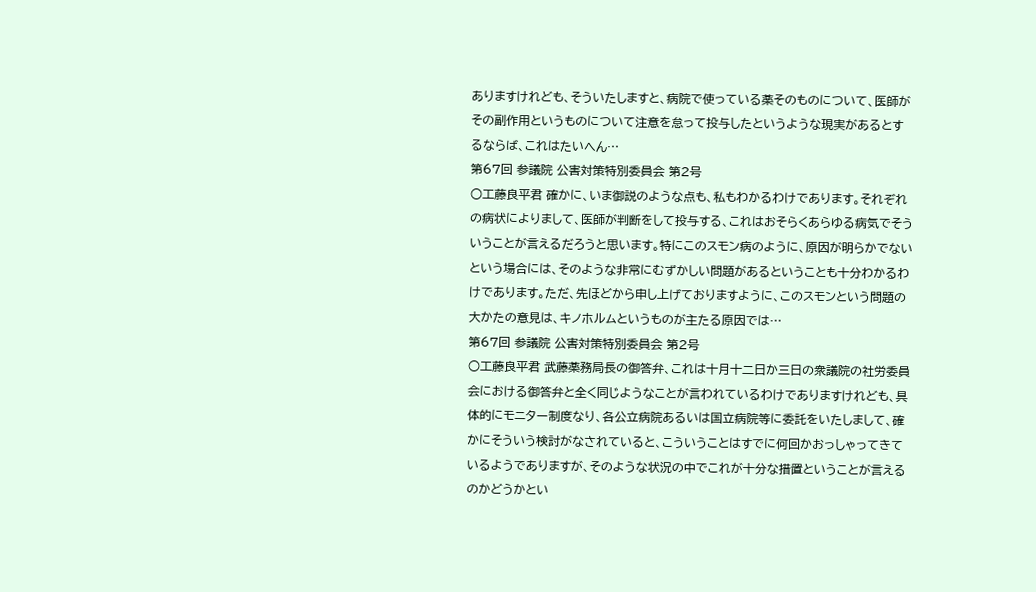ありますけれども、そういたしますと、病院で使っている薬そのものについて、医師がその副作用というものについて注意を怠って投与したというような現実があるとするならば、これはたいへん…
第67回 参議院 公害対策特別委員会 第2号
○工藤良平君 確かに、いま御説のような点も、私もわかるわけであります。それぞれの病状によりまして、医師が判断をして投与する、これはおそらくあらゆる病気でそういうことが言えるだろうと思います。特にこのスモン病のように、原因が明らかでないという場合には、そのような非常にむずかしい問題があるということも十分わかるわけであります。ただ、先ほどから申し上げておりますように、このスモンという問題の大かたの意見は、キノホルムというものが主たる原因では…
第67回 参議院 公害対策特別委員会 第2号
○工藤良平君 武藤薬務局長の御答弁、これは十月十二日か三日の衆議院の社労委員会における御答弁と全く同じようなことが言われているわけでありますけれども、具体的にモニター制度なり、各公立病院あるいは国立病院等に委託をいたしまして、確かにそういう検討がなされていると、こういうことはすでに何回かおっしゃってきているようでありますが、そのような状況の中でこれが十分な措置ということが言えるのかどうかとい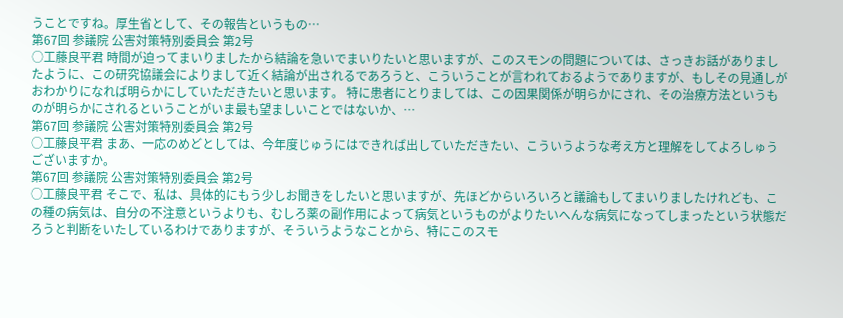うことですね。厚生省として、その報告というもの…
第67回 参議院 公害対策特別委員会 第2号
○工藤良平君 時間が迫ってまいりましたから結論を急いでまいりたいと思いますが、このスモンの問題については、さっきお話がありましたように、この研究協議会によりまして近く結論が出されるであろうと、こういうことが言われておるようでありますが、もしその見通しがおわかりになれば明らかにしていただきたいと思います。 特に患者にとりましては、この因果関係が明らかにされ、その治療方法というものが明らかにされるということがいま最も望ましいことではないか、…
第67回 参議院 公害対策特別委員会 第2号
○工藤良平君 まあ、一応のめどとしては、今年度じゅうにはできれば出していただきたい、こういうような考え方と理解をしてよろしゅうございますか。
第67回 参議院 公害対策特別委員会 第2号
○工藤良平君 そこで、私は、具体的にもう少しお聞きをしたいと思いますが、先ほどからいろいろと議論もしてまいりましたけれども、この種の病気は、自分の不注意というよりも、むしろ薬の副作用によって病気というものがよりたいへんな病気になってしまったという状態だろうと判断をいたしているわけでありますが、そういうようなことから、特にこのスモ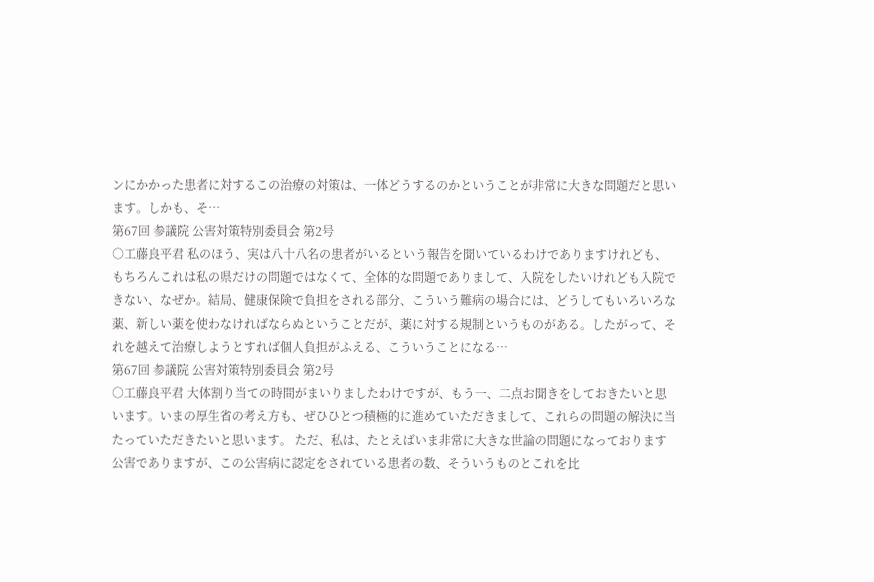ンにかかった患者に対するこの治療の対策は、一体どうするのかということが非常に大きな問題だと思います。しかも、そ…
第67回 参議院 公害対策特別委員会 第2号
○工藤良平君 私のほう、実は八十八名の患者がいるという報告を聞いているわけでありますけれども、もちろんこれは私の県だけの問題ではなくて、全体的な問題でありまして、入院をしたいけれども入院できない、なぜか。結局、健康保険で負担をされる部分、こういう難病の場合には、どうしてもいろいろな薬、新しい薬を使わなければならぬということだが、薬に対する規制というものがある。したがって、それを越えて治療しようとすれば個人負担がふえる、こういうことになる…
第67回 参議院 公害対策特別委員会 第2号
○工藤良平君 大体割り当ての時間がまいりましたわけですが、もう一、二点お聞きをしておきたいと思います。いまの厚生省の考え方も、ぜひひとつ積極的に進めていただきまして、これらの問題の解決に当たっていただきたいと思います。 ただ、私は、たとえばいま非常に大きな世論の問題になっております公害でありますが、この公害病に認定をされている患者の数、そういうものとこれを比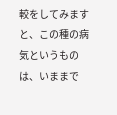較をしてみますと、この種の病気というものは、いままで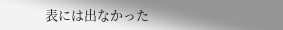表には出なかった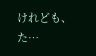けれども、た…